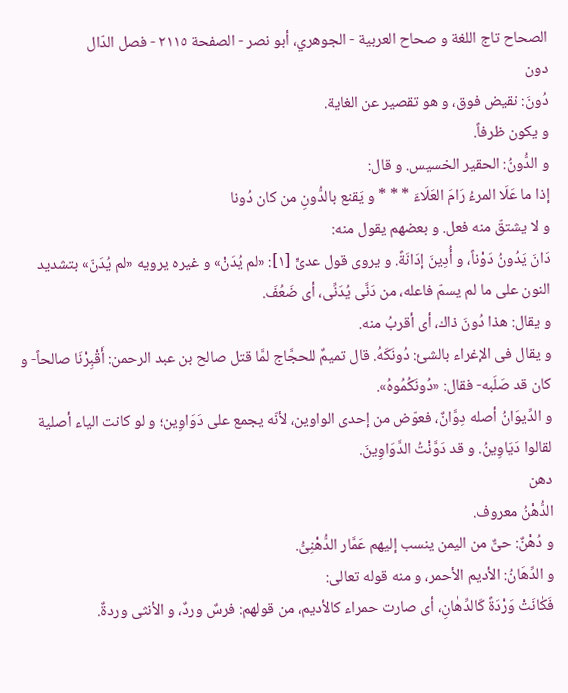الصحاح تاج اللغة و صحاح العربية - الجوهري، أبو نصر - الصفحة ٢١١٥ - فصل الدّال
دون
دُونَ: نقيض فوق، و هو تقصير عن الغاية.
و يكون ظرفاً.
و الدُّونُ: الحقير الخسيس. و قال:
إذا ما عَلَا المرءُ رَامَ العَلَاءَ * * * و يَقنع بالدُّونِ من كان دُونا
و لا يشتقّ منه فعل. و بعضهم يقول منه:
دَانَ يَدُونُ دَوْناً، و أُدِينَ إدَانَةً. و يروى قول عدىٍّ [١]: «لم يُدَنْ» و غيره يرويه «لم يُدَنّ» بتشديد النون على ما لم يسمّ فاعله، من دَنَّى يُدَنِّى، أى ضَعُفَ.
و يقال: هذا دُونَ ذاك، أى أقربُ منه.
و يقال فى الإغراء بالشئ: دُونَكَهُ. قال تميمٌ للحجَّاج لمَّا قتل صالح بن عبد الرحمن: أَقْبِرْنَا صالحاً- و كان قد صَلَبه- فقال: «دُونَكُمُوهُ».
و الدِّيوَانُ أصله دِوَّانٌ، فعوّض من إحدى الواوين، لأنّه يجمع على دَوَاوِين؛ و لو كانت الياء أصلية لقالوا دَيَاوِينُ. و قد دَوَّنْتُ الدَّوَاوِينَ.
دهن
الدُّهْنُ معروف.
و دُهْنٌ: حىٌّ من اليمن ينسب إليهم عَمَّار الدُّهْنِىُّ.
و الدِّهَانُ: الأديم الأحمر، و منه قوله تعالى:
فَكٰانَتْ وَرْدَةً كَالدِّهٰانِ، أى صارت حمراء كالأديم، من قولهم: فرسٌ وردٌ، و الأنثى وردةٌ.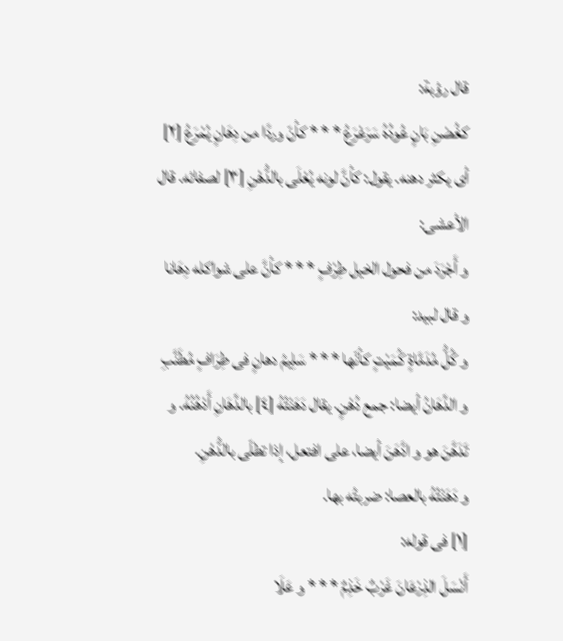قال رؤبة:
كغُصْنِ بَانٍ عُودُهُ سَرَعْرَعُ * * * كأنّ وردًا من دِهَانٍ يُمْرَعُ [٢]
أى يكثر دهنه. يقول: كأنَّ لونه يُعْلَى بالدُّهْنِ [٣] لصفائه. قال الأعشى:
و أَجْرَدَ من فحول الخيل طِرْفٍ * * * كأنَّ على شواكله دِهَانا
و قال لبيد:
و كُلُّ مُدَمَّاةٍ كُمَيْتٍ كأنّها * * * سَلِيمُ دهانٍ فى طِرَافٍ مُطَنَّبِ
و الدِّهَانُ أيضا: جمع دُهْنٍ. يقال دَهَنْتُهُ [٤] بالدِّهَانِ أَدْهُنُهُ. و تَدَهَّنَ هو و ادَّهَنَ أيضا، على افتعل، إذا تطلّى بالدُّهْنِ.
و دَهَنْتُهُ بالعصا: ضربتُه بها.
[١] فى قوله:
أَنْسَلَ الذِرْعَانَ غَرْبٌ خَذِمٌ * * * و عَلَا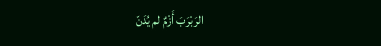الرَبْرَبَ أَزْمٌ لم يُدَنّ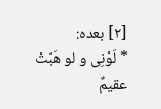[٢] بعده:
* لَوْنِى و لو هَبَّتْ عقيمٌ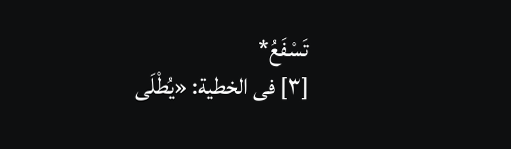تَسْفَعُ*
[٣] فى الخطية: «يُطْلَى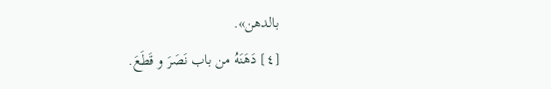بالدهن».
[٤] دَهَنَهُ من باب نَصَرَ و قَطَعَ.